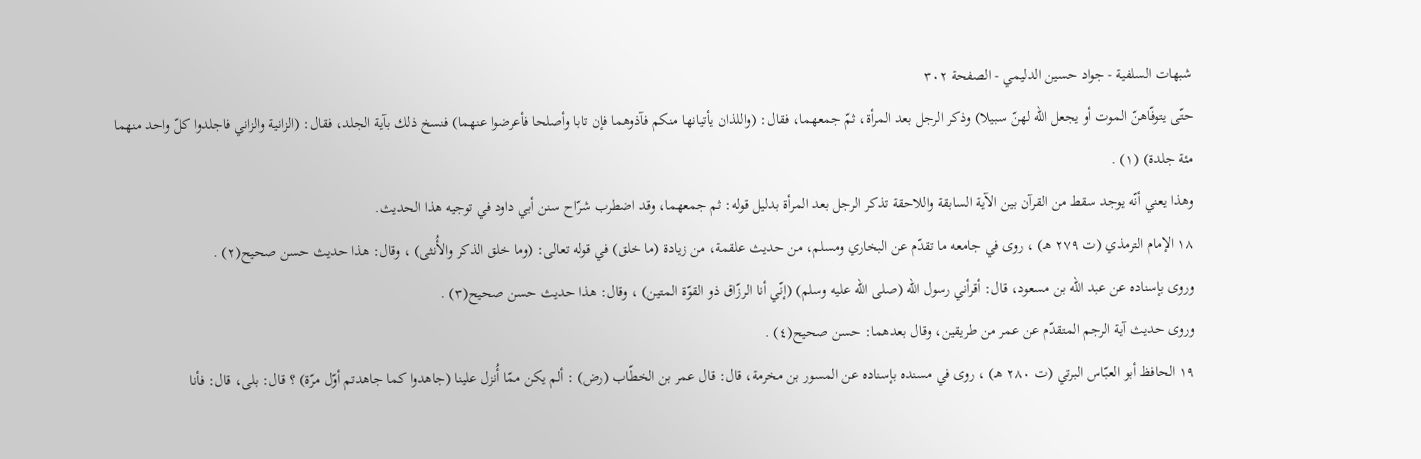شبهات السلفية - جواد حسين الدليمي - الصفحة ٣٠٢
حتّى يتوفّاهنّ الموت أو يجعل الله لهنّ سبيلا) وذكر الرجل بعد المرأة، ثمّ جمعهما، فقال: (واللذان يأتيانها منكم فآذوهما فإن تابا وأصلحا فأعرضوا عنهما) فنسخ ذلك بآية الجلد، فقال: (الزانية والزاني فاجلدوا كلّ واحد منهما مئة جلدة) (١) .
وهذا يعني أنّه يوجد سقط من القرآن بين الآية السابقة واللاحقة تذكر الرجل بعد المرأة بدليل قوله: ثم جمعهما، وقد اضطرب شرّاح سنن أبي داود في توجيه هذا الحديث.
١٨ الإمام الترمذي (ت ٢٧٩ هـ) ، روى في جامعه ما تقدّم عن البخاري ومسلم، من حديث علقمة، من زيادة (ما خلق) في قوله تعالى: (وما خلق الذكر والأُنثى) ، وقال: هذا حديث حسن صحيح(٢) .
وروى بإسناده عن عبد الله بن مسعود، قال: أقرأني رسول الله (صلى الله عليه وسلم) (إنّي أنا الرزّاق ذو القوّة المتين) ، وقال: هذا حديث حسن صحيح(٣) .
وروى حديث آية الرجم المتقدّم عن عمر من طريقين، وقال بعدهما: حسن صحيح(٤) .
١٩ الحافظ أبو العبّاس البرتي (ت ٢٨٠ هـ) ، روى في مسنده بإسناده عن المسور بن مخرمة، قال: قال عمر بن الخطّاب (رض) : ألم يكن ممّا أُنزل علينا (جاهدوا كما جاهدتم أوّل مرّة) ؟ قال: بلى، قال: فأنا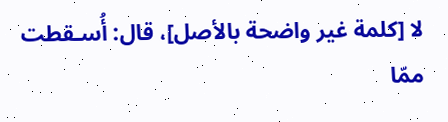لا [كلمة غير واضحة بالأصل]، قال: أُسـقطت ممّا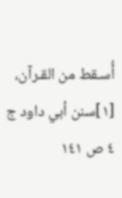أُسـقط من القـرآن،
[١]سنن أبي داود ج ٤ ص ١٤١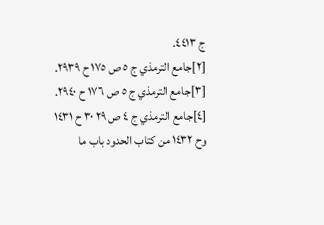ج ٤٤١٣.
[٢]جامع الترمذي ج ٥ ص ١٧٥ ح ٢٩٣٩.
[٣]جامع الترمذي ج ٥ ص ١٧٦ ح ٢٩٤٠.
[٤]جامع الترمذي ج ٤ ص ٢٩ ٣٠ ح ١٤٣١ وح ١٤٣٢ من كتاب الحدود باب ما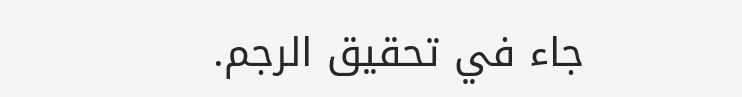جاء في تحقيق الرجم.